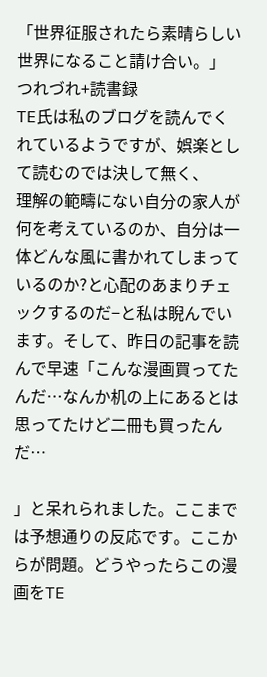「世界征服されたら素晴らしい世界になること請け合い。」
つれづれ+読書録
TE氏は私のブログを読んでくれているようですが、娯楽として読むのでは決して無く、
理解の範疇にない自分の家人が何を考えているのか、自分は一体どんな風に書かれてしまっているのか?と心配のあまりチェックするのだ−と私は睨んでいます。そして、昨日の記事を読んで早速「こんな漫画買ってたんだ…なんか机の上にあるとは思ってたけど二冊も買ったんだ…

」と呆れられました。ここまでは予想通りの反応です。ここからが問題。どうやったらこの漫画をTE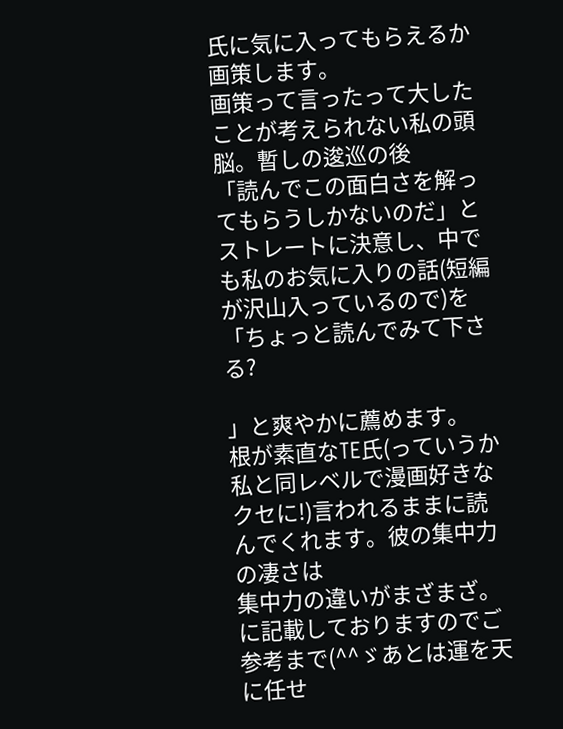氏に気に入ってもらえるか画策します。
画策って言ったって大したことが考えられない私の頭脳。暫しの逡巡の後
「読んでこの面白さを解ってもらうしかないのだ」とストレートに決意し、中でも私のお気に入りの話(短編が沢山入っているので)を「ちょっと読んでみて下さる?

」と爽やかに薦めます。
根が素直なTE氏(っていうか私と同レベルで漫画好きなクセに!)言われるままに読んでくれます。彼の集中力の凄さは
集中力の違いがまざまざ。に記載しておりますのでご参考まで(^^ゞあとは運を天に任せ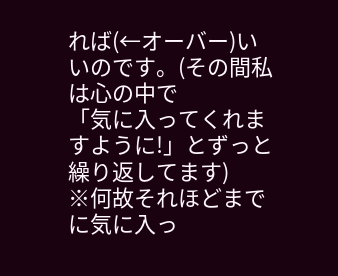れば(←オーバー)いいのです。(その間私は心の中で
「気に入ってくれますように!」とずっと繰り返してます)
※何故それほどまでに気に入っ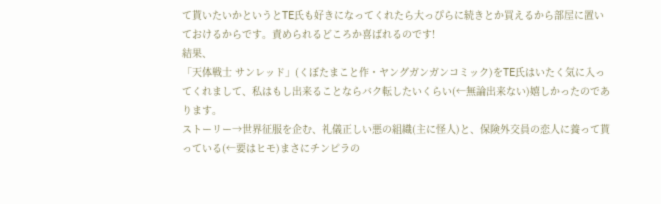て貰いたいかというとTE氏も好きになってくれたら大っぴらに続きとか買えるから部屋に置いておけるからです。責められるどころか喜ばれるのです!
結果、
「天体戦士 サンレッド」(くぼたまこと作・ヤングガンガンコミック)をTE氏はいたく気に入ってくれまして、私はもし出来ることならバク転したいくらい(←無論出来ない)嬉しかったのであります。
ストーリー→世界征服を企む、礼儀正しい悪の組織(主に怪人)と、保険外交員の恋人に養って貰っている(←要はヒモ)まさにチンピラの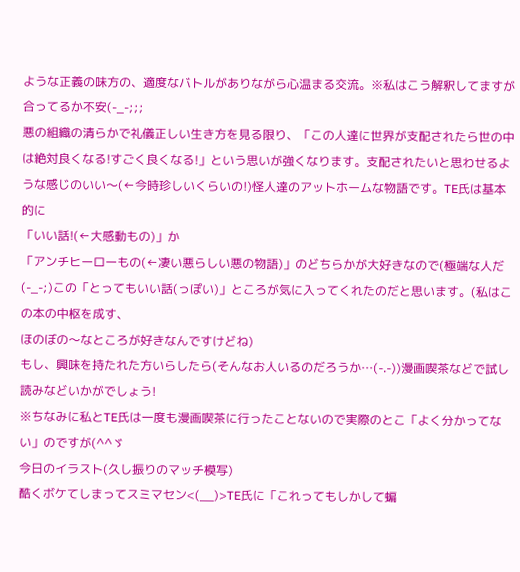ような正義の味方の、適度なバトルがありながら心温まる交流。※私はこう解釈してますが合ってるか不安(-_-;;;
悪の組織の清らかで礼儀正しい生き方を見る限り、「この人達に世界が支配されたら世の中は絶対良くなる!すごく良くなる!」という思いが強くなります。支配されたいと思わせるような感じのいい〜(←今時珍しいくらいの!)怪人達のアットホームな物語です。TE氏は基本的に
「いい話!(←大感動もの)」か
「アンチヒーローもの(←凄い悪らしい悪の物語)」のどちらかが大好きなので(極端な人だ(-_-;)この「とってもいい話(っぽい)」ところが気に入ってくれたのだと思います。(私はこの本の中枢を成す、
ほのぼの〜なところが好きなんですけどね)
もし、興味を持たれた方いらしたら(そんなお人いるのだろうか…(-.-))漫画喫茶などで試し読みなどいかがでしょう!
※ちなみに私とTE氏は一度も漫画喫茶に行ったことないので実際のとこ「よく分かってない」のですが(^^ゞ
今日のイラスト(久し振りのマッチ模写)
酷くボケてしまってスミマセン<(__)>TE氏に「これってもしかして蝙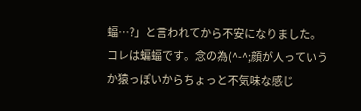蝠…?」と言われてから不安になりました。コレは蝙蝠です。念の為(^-^;顔が人っていうか猿っぽいからちょっと不気味な感じ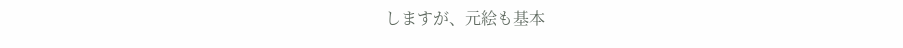しますが、元絵も基本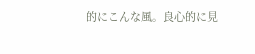的にこんな風。良心的に見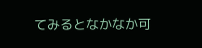てみるとなかなか可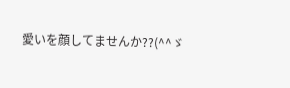愛いを顔してませんか??(^^ゞ